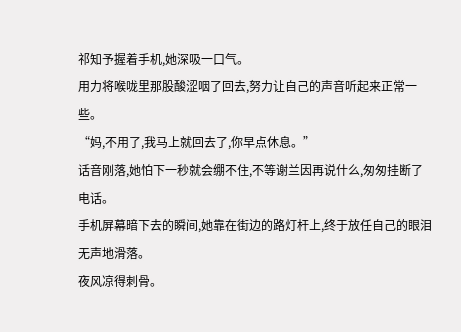祁知予握着手机,她深吸一口气。
用力将喉咙里那股酸涩咽了回去,努力让自己的声音听起来正常一些。
“妈,不用了,我马上就回去了,你早点休息。”
话音刚落,她怕下一秒就会绷不住,不等谢兰因再说什么,匆匆挂断了电话。
手机屏幕暗下去的瞬间,她靠在街边的路灯杆上,终于放任自己的眼泪无声地滑落。
夜风凉得刺骨。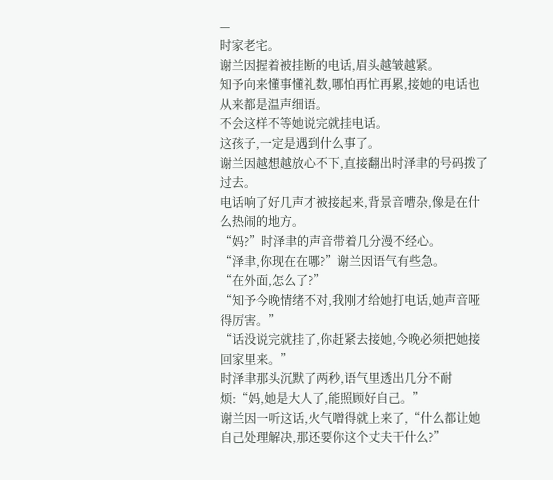—
时家老宅。
谢兰因握着被挂断的电话,眉头越皱越紧。
知予向来懂事懂礼数,哪怕再忙再累,接她的电话也从来都是温声细语。
不会这样不等她说完就挂电话。
这孩子,一定是遇到什么事了。
谢兰因越想越放心不下,直接翻出时泽聿的号码拨了过去。
电话响了好几声才被接起来,背景音嘈杂,像是在什么热闹的地方。
“妈?”时泽聿的声音带着几分漫不经心。
“泽聿,你现在在哪?”谢兰因语气有些急。
“在外面,怎么了?”
“知予今晚情绪不对,我刚才给她打电话,她声音哑得厉害。”
“话没说完就挂了,你赶紧去接她,今晚必须把她接回家里来。”
时泽聿那头沉默了两秒,语气里透出几分不耐烦:“妈,她是大人了,能照顾好自己。”
谢兰因一听这话,火气噌得就上来了,“什么都让她自己处理解决,那还要你这个丈夫干什么?”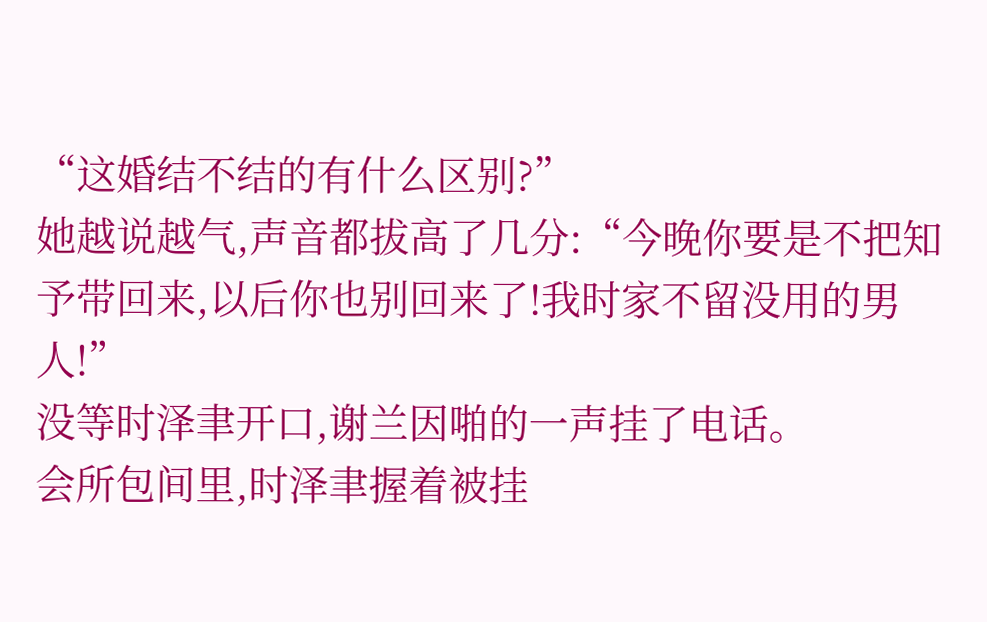“这婚结不结的有什么区别?”
她越说越气,声音都拔高了几分:“今晚你要是不把知予带回来,以后你也别回来了!我时家不留没用的男人!”
没等时泽聿开口,谢兰因啪的一声挂了电话。
会所包间里,时泽聿握着被挂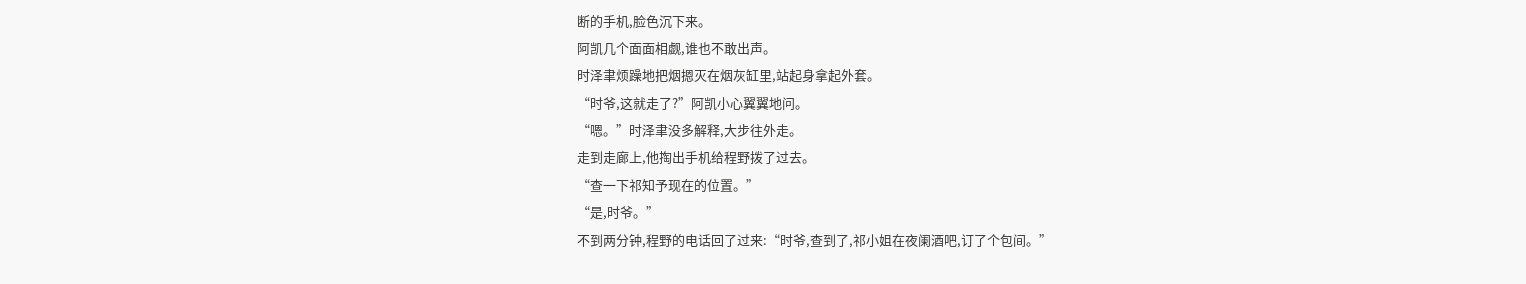断的手机,脸色沉下来。
阿凯几个面面相觑,谁也不敢出声。
时泽聿烦躁地把烟摁灭在烟灰缸里,站起身拿起外套。
“时爷,这就走了?”阿凯小心翼翼地问。
“嗯。”时泽聿没多解释,大步往外走。
走到走廊上,他掏出手机给程野拨了过去。
“查一下祁知予现在的位置。”
“是,时爷。”
不到两分钟,程野的电话回了过来:“时爷,查到了,祁小姐在夜阑酒吧,订了个包间。”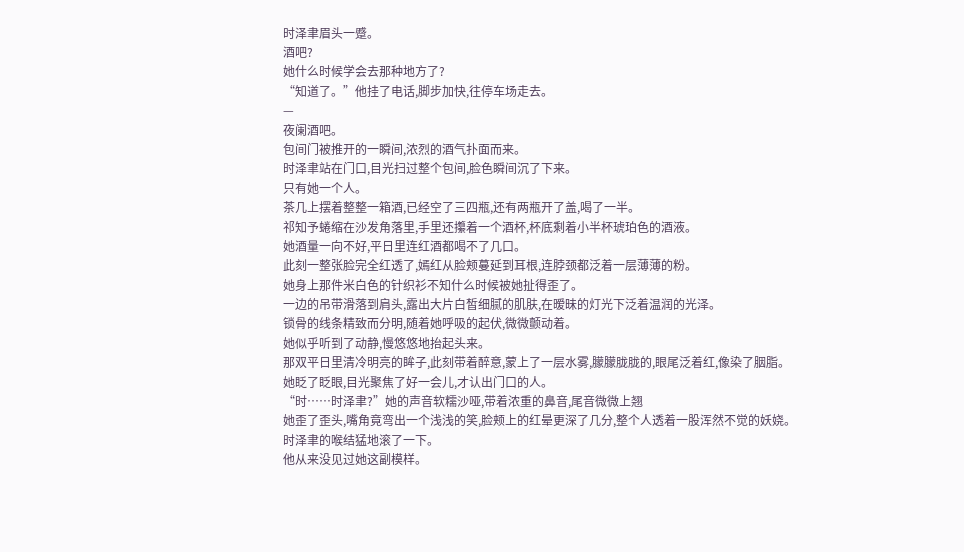时泽聿眉头一蹙。
酒吧?
她什么时候学会去那种地方了?
“知道了。”他挂了电话,脚步加快,往停车场走去。
—
夜阑酒吧。
包间门被推开的一瞬间,浓烈的酒气扑面而来。
时泽聿站在门口,目光扫过整个包间,脸色瞬间沉了下来。
只有她一个人。
茶几上摆着整整一箱酒,已经空了三四瓶,还有两瓶开了盖,喝了一半。
祁知予蜷缩在沙发角落里,手里还攥着一个酒杯,杯底剩着小半杯琥珀色的酒液。
她酒量一向不好,平日里连红酒都喝不了几口。
此刻一整张脸完全红透了,嫣红从脸颊蔓延到耳根,连脖颈都泛着一层薄薄的粉。
她身上那件米白色的针织衫不知什么时候被她扯得歪了。
一边的吊带滑落到肩头,露出大片白皙细腻的肌肤,在暧昧的灯光下泛着温润的光泽。
锁骨的线条精致而分明,随着她呼吸的起伏,微微颤动着。
她似乎听到了动静,慢悠悠地抬起头来。
那双平日里清冷明亮的眸子,此刻带着醉意,蒙上了一层水雾,朦朦胧胧的,眼尾泛着红,像染了胭脂。
她眨了眨眼,目光聚焦了好一会儿,才认出门口的人。
“时……时泽聿?”她的声音软糯沙哑,带着浓重的鼻音,尾音微微上翘
她歪了歪头,嘴角竟弯出一个浅浅的笑,脸颊上的红晕更深了几分,整个人透着一股浑然不觉的妖娆。
时泽聿的喉结猛地滚了一下。
他从来没见过她这副模样。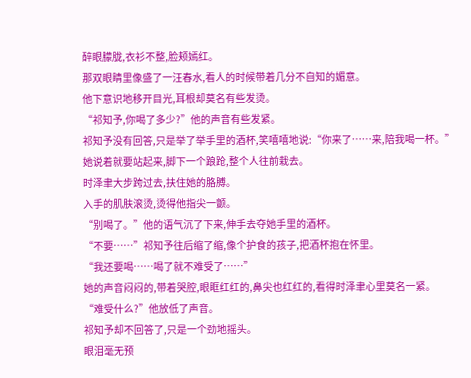醉眼朦胧,衣衫不整,脸颊嫣红。
那双眼睛里像盛了一汪春水,看人的时候带着几分不自知的媚意。
他下意识地移开目光,耳根却莫名有些发烫。
“祁知予,你喝了多少?”他的声音有些发紧。
祁知予没有回答,只是举了举手里的酒杯,笑嘻嘻地说:“你来了……来,陪我喝一杯。”
她说着就要站起来,脚下一个踉跄,整个人往前栽去。
时泽聿大步跨过去,扶住她的胳膊。
入手的肌肤滚烫,烫得他指尖一颤。
“别喝了。”他的语气沉了下来,伸手去夺她手里的酒杯。
“不要……”祁知予往后缩了缩,像个护食的孩子,把酒杯抱在怀里。
“我还要喝……喝了就不难受了……”
她的声音闷闷的,带着哭腔,眼眶红红的,鼻尖也红红的,看得时泽聿心里莫名一紧。
“难受什么?”他放低了声音。
祁知予却不回答了,只是一个劲地摇头。
眼泪毫无预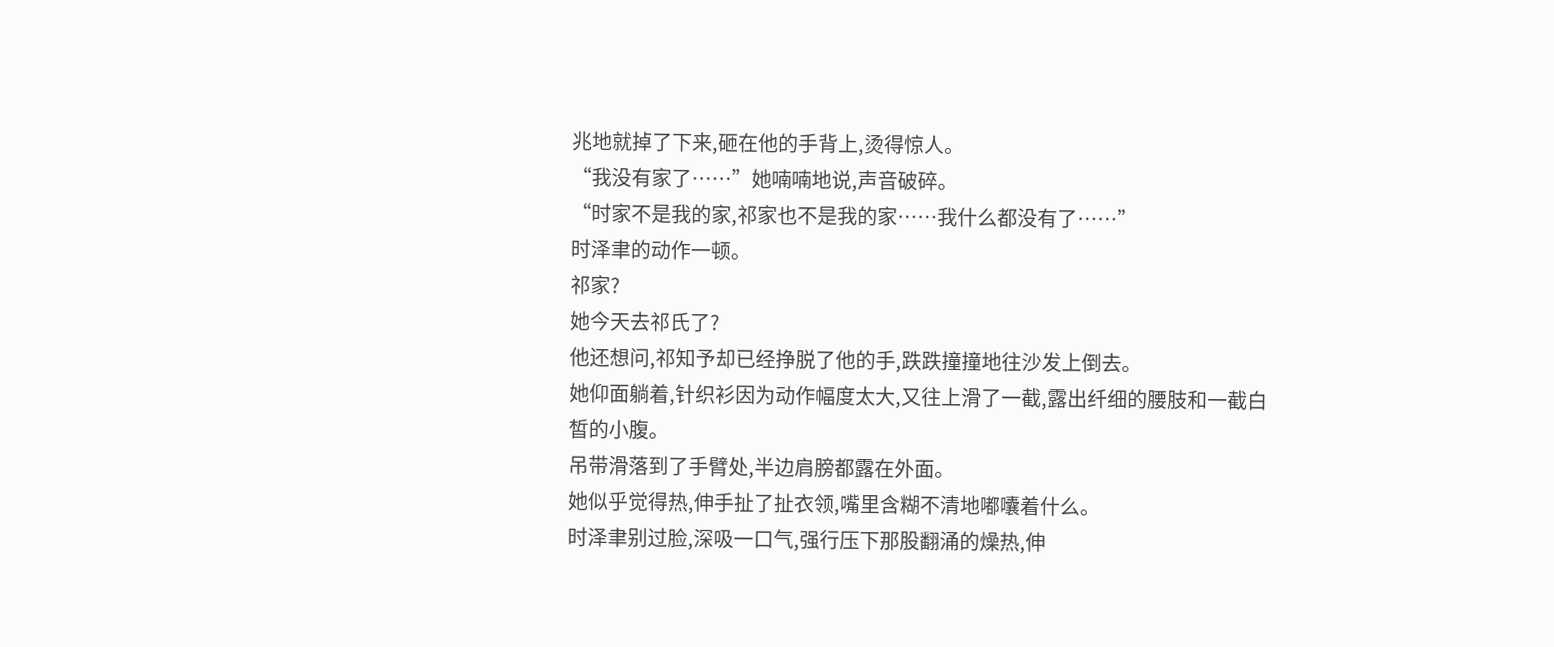兆地就掉了下来,砸在他的手背上,烫得惊人。
“我没有家了……”她喃喃地说,声音破碎。
“时家不是我的家,祁家也不是我的家……我什么都没有了……”
时泽聿的动作一顿。
祁家?
她今天去祁氏了?
他还想问,祁知予却已经挣脱了他的手,跌跌撞撞地往沙发上倒去。
她仰面躺着,针织衫因为动作幅度太大,又往上滑了一截,露出纤细的腰肢和一截白皙的小腹。
吊带滑落到了手臂处,半边肩膀都露在外面。
她似乎觉得热,伸手扯了扯衣领,嘴里含糊不清地嘟囔着什么。
时泽聿别过脸,深吸一口气,强行压下那股翻涌的燥热,伸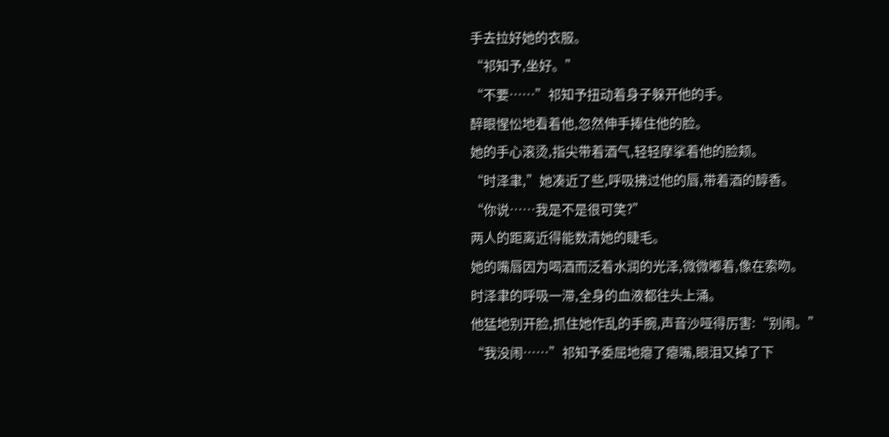手去拉好她的衣服。
“祁知予,坐好。”
“不要……”祁知予扭动着身子躲开他的手。
醉眼惺忪地看着他,忽然伸手捧住他的脸。
她的手心滚烫,指尖带着酒气,轻轻摩挲着他的脸颊。
“时泽聿,”她凑近了些,呼吸拂过他的唇,带着酒的醇香。
“你说……我是不是很可笑?”
两人的距离近得能数清她的睫毛。
她的嘴唇因为喝酒而泛着水润的光泽,微微嘟着,像在索吻。
时泽聿的呼吸一滞,全身的血液都往头上涌。
他猛地别开脸,抓住她作乱的手腕,声音沙哑得厉害:“别闹。”
“我没闹……”祁知予委屈地瘪了瘪嘴,眼泪又掉了下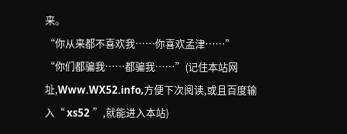来。
“你从来都不喜欢我……你喜欢孟津……”
“你们都骗我……都骗我……”(记住本站网址,Www.WX52.info,方便下次阅读,或且百度输入“ xs52 ”,就能进入本站)